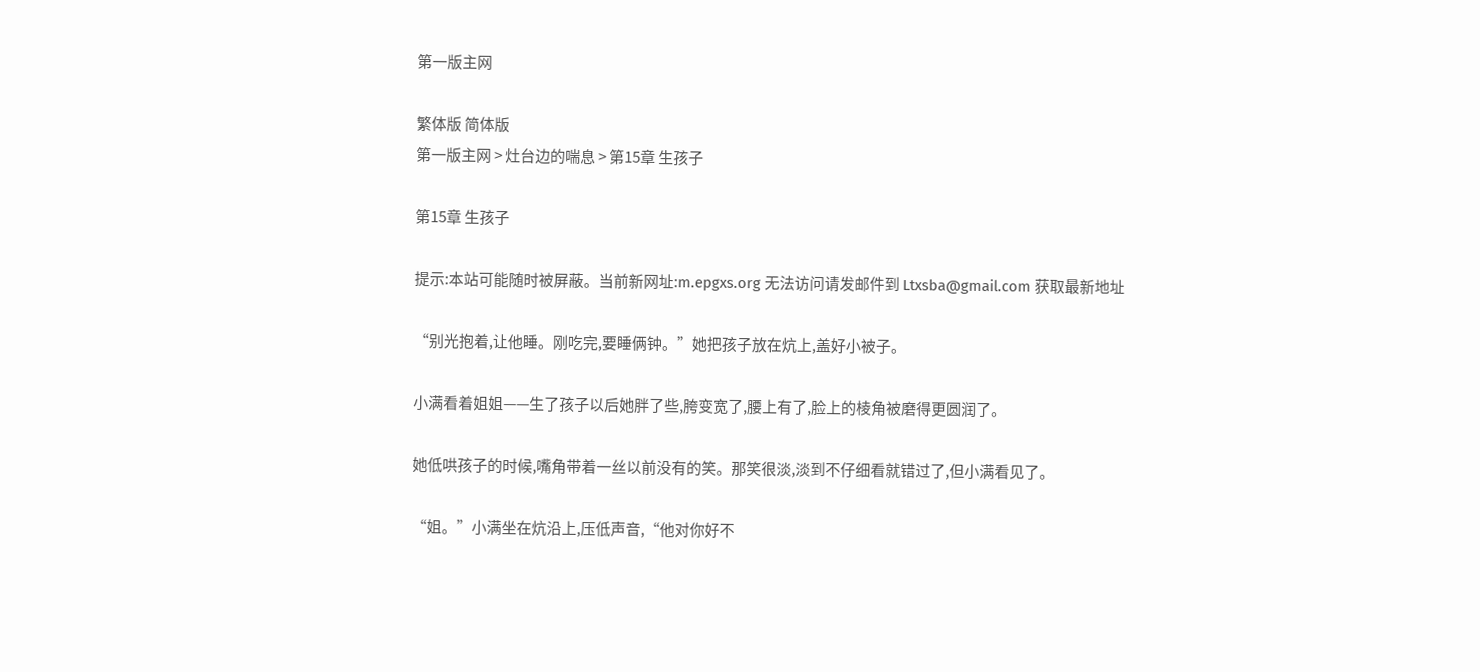第一版主网

繁体版 简体版
第一版主网 > 灶台边的喘息 > 第15章 生孩子

第15章 生孩子

提示:本站可能随时被屏蔽。当前新网址:m.epgxs.org 无法访问请发邮件到 Ltxsba@gmail.com 获取最新地址

“别光抱着,让他睡。刚吃完,要睡俩钟。”她把孩子放在炕上,盖好小被子。

小满看着姐姐——生了孩子以后她胖了些,胯变宽了,腰上有了,脸上的棱角被磨得更圆润了。

她低哄孩子的时候,嘴角带着一丝以前没有的笑。那笑很淡,淡到不仔细看就错过了,但小满看见了。

“姐。”小满坐在炕沿上,压低声音,“他对你好不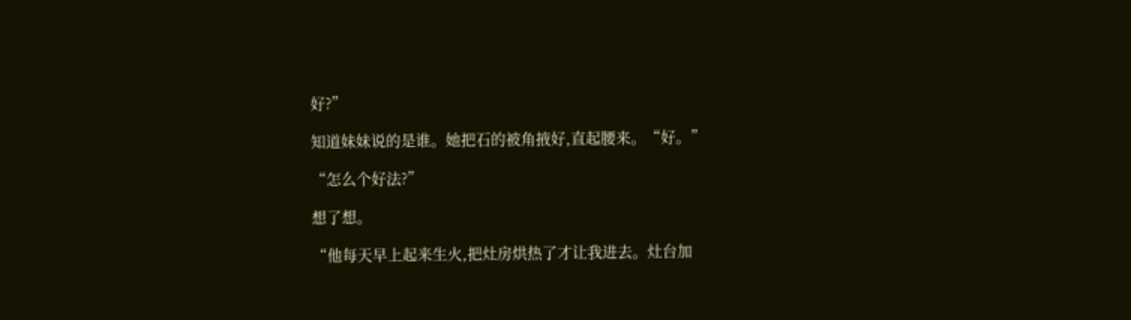好?”

知道妹妹说的是谁。她把石的被角掖好,直起腰来。“好。”

“怎么个好法?”

想了想。

“他每天早上起来生火,把灶房烘热了才让我进去。灶台加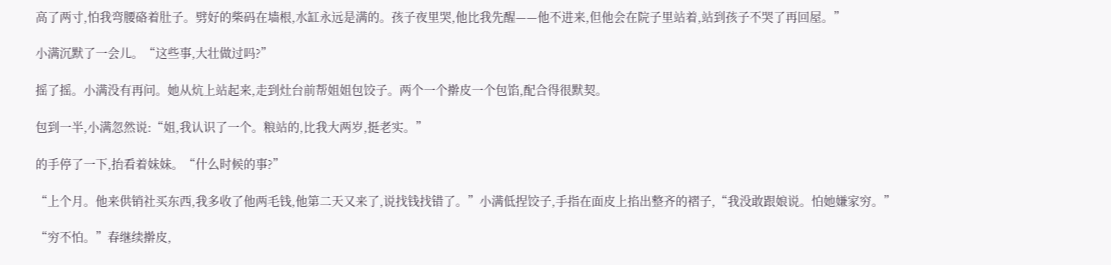高了两寸,怕我弯腰硌着肚子。劈好的柴码在墙根,水缸永远是满的。孩子夜里哭,他比我先醒——他不进来,但他会在院子里站着,站到孩子不哭了再回屋。”

小满沉默了一会儿。“这些事,大壮做过吗?”

摇了摇。小满没有再问。她从炕上站起来,走到灶台前帮姐姐包饺子。两个一个擀皮一个包馅,配合得很默契。

包到一半,小满忽然说:“姐,我认识了一个。粮站的,比我大两岁,挺老实。”

的手停了一下,抬看着妹妹。“什么时候的事?”

“上个月。他来供销社买东西,我多收了他两毛钱,他第二天又来了,说找钱找错了。”小满低捏饺子,手指在面皮上掐出整齐的褶子,“我没敢跟娘说。怕她嫌家穷。”

“穷不怕。”春继续擀皮,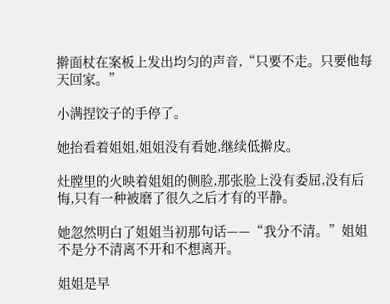擀面杖在案板上发出均匀的声音,“只要不走。只要他每天回家。”

小满捏饺子的手停了。

她抬看着姐姐,姐姐没有看她,继续低擀皮。

灶膛里的火映着姐姐的侧脸,那张脸上没有委屈,没有后悔,只有一种被磨了很久之后才有的平静。

她忽然明白了姐姐当初那句话——“我分不清。”姐姐不是分不清离不开和不想离开。

姐姐是早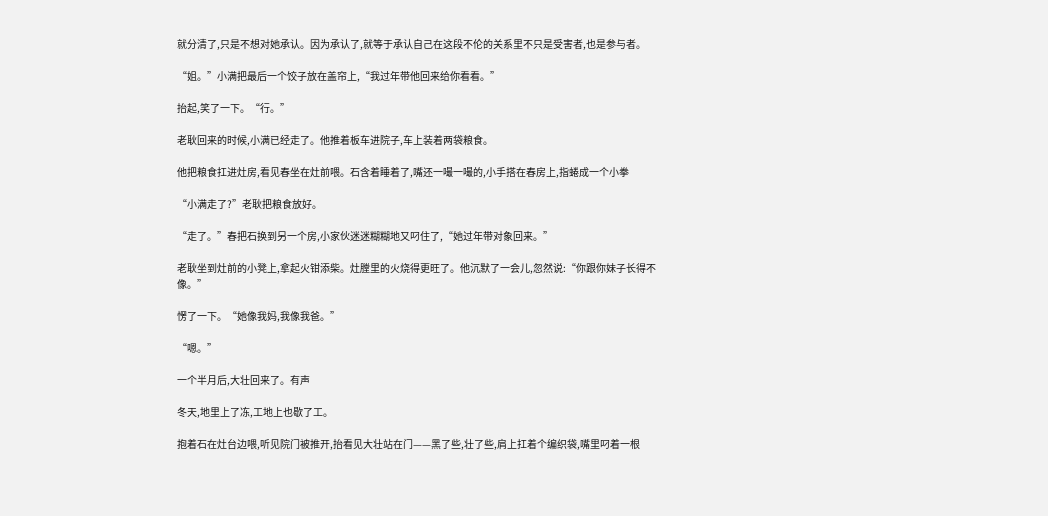就分清了,只是不想对她承认。因为承认了,就等于承认自己在这段不伦的关系里不只是受害者,也是参与者。

“姐。”小满把最后一个饺子放在盖帘上,“我过年带他回来给你看看。”

抬起,笑了一下。“行。”

老耿回来的时候,小满已经走了。他推着板车进院子,车上装着两袋粮食。

他把粮食扛进灶房,看见春坐在灶前喂。石含着睡着了,嘴还一嘬一嘬的,小手搭在春房上,指蜷成一个小拳

“小满走了?”老耿把粮食放好。

“走了。”春把石换到另一个房,小家伙迷迷糊糊地又叼住了,“她过年带对象回来。”

老耿坐到灶前的小凳上,拿起火钳添柴。灶膛里的火烧得更旺了。他沉默了一会儿,忽然说:“你跟你妹子长得不像。”

愣了一下。“她像我妈,我像我爸。”

“嗯。”

一个半月后,大壮回来了。有声

冬天,地里上了冻,工地上也歇了工。

抱着石在灶台边喂,听见院门被推开,抬看见大壮站在门——黑了些,壮了些,肩上扛着个编织袋,嘴里叼着一根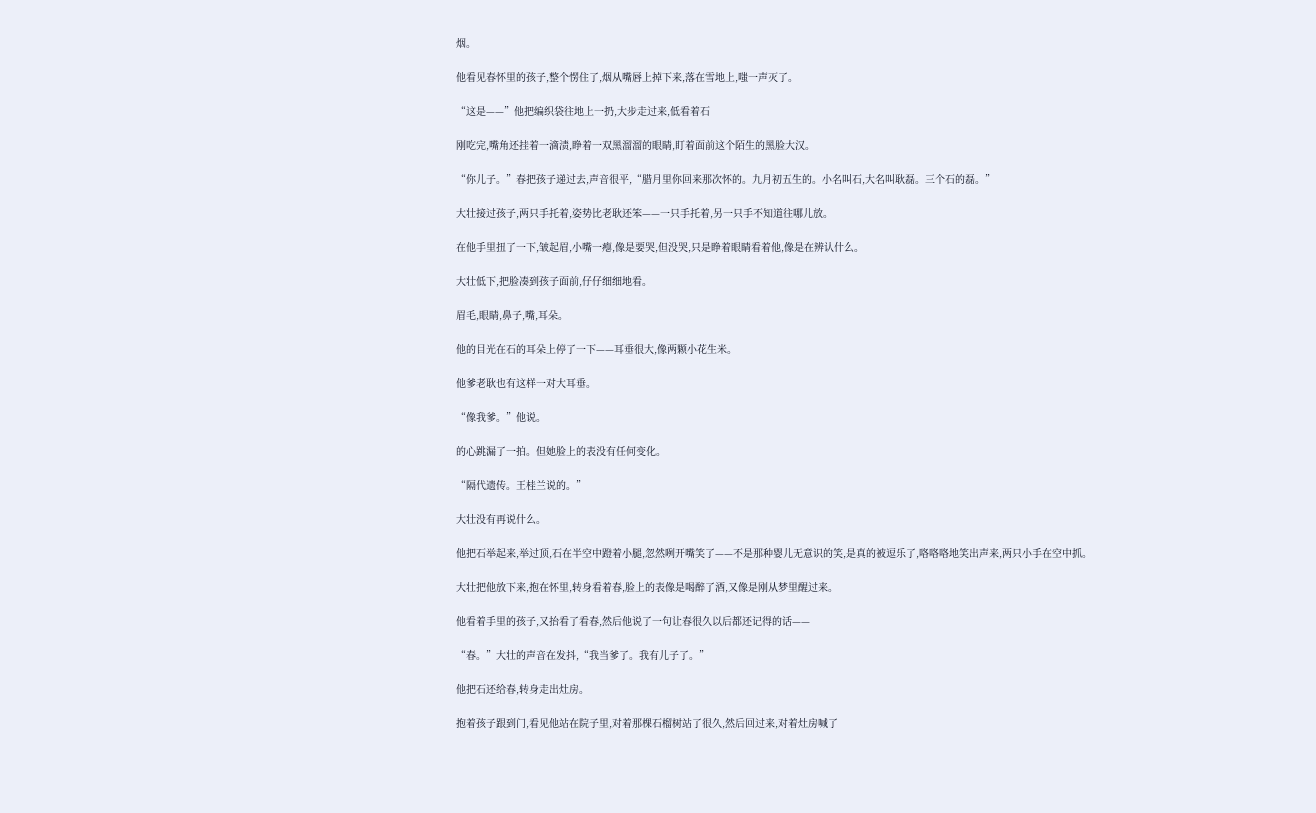烟。

他看见春怀里的孩子,整个愣住了,烟从嘴唇上掉下来,落在雪地上,嗤一声灭了。

“这是——”他把编织袋往地上一扔,大步走过来,低看着石

刚吃完,嘴角还挂着一滴渍,睁着一双黑溜溜的眼睛,盯着面前这个陌生的黑脸大汉。

“你儿子。”春把孩子递过去,声音很平,“腊月里你回来那次怀的。九月初五生的。小名叫石,大名叫耿磊。三个石的磊。”

大壮接过孩子,两只手托着,姿势比老耿还笨——一只手托着,另一只手不知道往哪儿放。

在他手里扭了一下,皱起眉,小嘴一瘪,像是要哭,但没哭,只是睁着眼睛看着他,像是在辨认什么。

大壮低下,把脸凑到孩子面前,仔仔细细地看。

眉毛,眼睛,鼻子,嘴,耳朵。

他的目光在石的耳朵上停了一下——耳垂很大,像两颗小花生米。

他爹老耿也有这样一对大耳垂。

“像我爹。”他说。

的心跳漏了一拍。但她脸上的表没有任何变化。

“隔代遗传。王桂兰说的。”

大壮没有再说什么。

他把石举起来,举过顶,石在半空中蹬着小腿,忽然咧开嘴笑了——不是那种婴儿无意识的笑,是真的被逗乐了,咯咯咯地笑出声来,两只小手在空中抓。

大壮把他放下来,抱在怀里,转身看着春,脸上的表像是喝醉了酒,又像是刚从梦里醒过来。

他看着手里的孩子,又抬看了看春,然后他说了一句让春很久以后都还记得的话——

“春。”大壮的声音在发抖,“我当爹了。我有儿子了。”

他把石还给春,转身走出灶房。

抱着孩子跟到门,看见他站在院子里,对着那棵石榴树站了很久,然后回过来,对着灶房喊了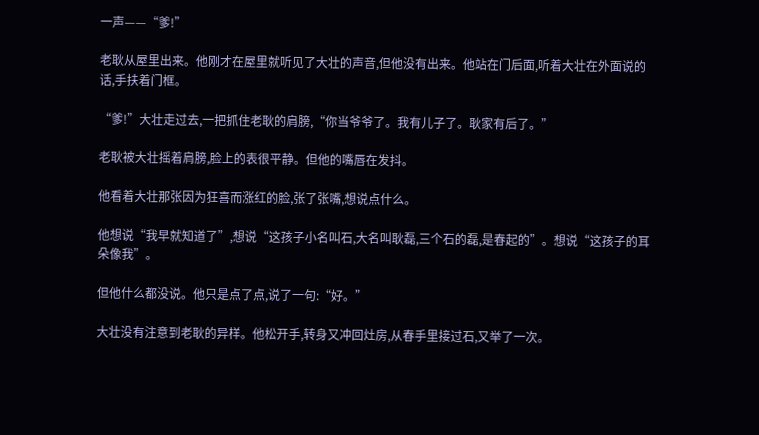一声——“爹!”

老耿从屋里出来。他刚才在屋里就听见了大壮的声音,但他没有出来。他站在门后面,听着大壮在外面说的话,手扶着门框。

“爹!”大壮走过去,一把抓住老耿的肩膀,“你当爷爷了。我有儿子了。耿家有后了。”

老耿被大壮摇着肩膀,脸上的表很平静。但他的嘴唇在发抖。

他看着大壮那张因为狂喜而涨红的脸,张了张嘴,想说点什么。

他想说“我早就知道了”,想说“这孩子小名叫石,大名叫耿磊,三个石的磊,是春起的”。想说“这孩子的耳朵像我”。

但他什么都没说。他只是点了点,说了一句:“好。”

大壮没有注意到老耿的异样。他松开手,转身又冲回灶房,从春手里接过石,又举了一次。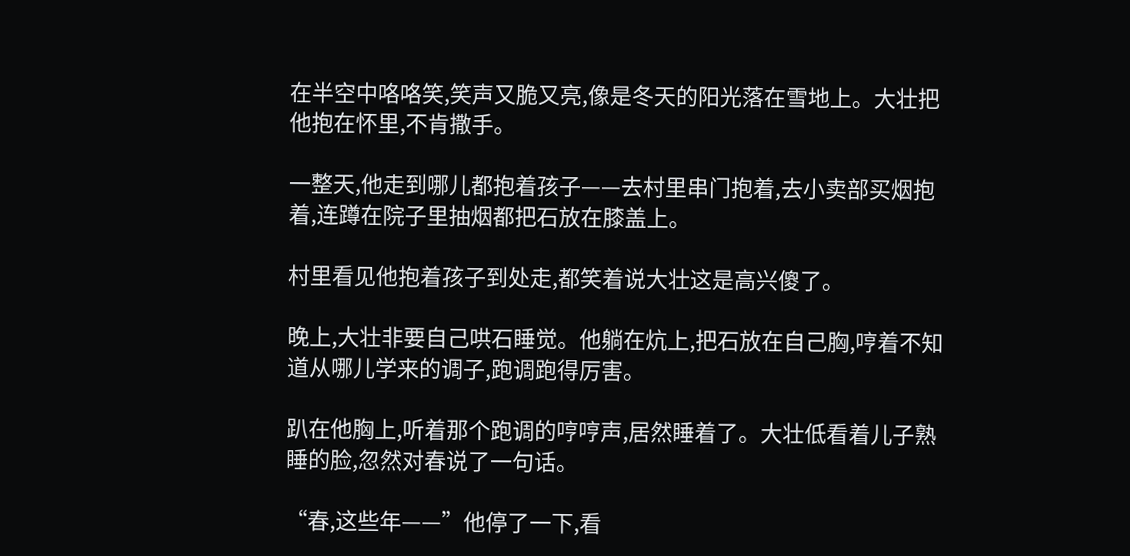在半空中咯咯笑,笑声又脆又亮,像是冬天的阳光落在雪地上。大壮把他抱在怀里,不肯撒手。

一整天,他走到哪儿都抱着孩子——去村里串门抱着,去小卖部买烟抱着,连蹲在院子里抽烟都把石放在膝盖上。

村里看见他抱着孩子到处走,都笑着说大壮这是高兴傻了。

晚上,大壮非要自己哄石睡觉。他躺在炕上,把石放在自己胸,哼着不知道从哪儿学来的调子,跑调跑得厉害。

趴在他胸上,听着那个跑调的哼哼声,居然睡着了。大壮低看着儿子熟睡的脸,忽然对春说了一句话。

“春,这些年——”他停了一下,看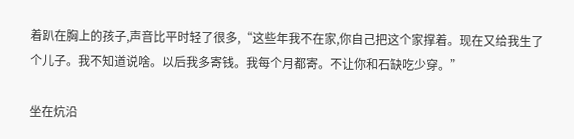着趴在胸上的孩子,声音比平时轻了很多,“这些年我不在家,你自己把这个家撑着。现在又给我生了个儿子。我不知道说啥。以后我多寄钱。我每个月都寄。不让你和石缺吃少穿。”

坐在炕沿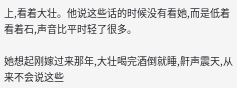上,看着大壮。他说这些话的时候没有看她,而是低着看着石,声音比平时轻了很多。

她想起刚嫁过来那年,大壮喝完酒倒就睡,鼾声震天,从来不会说这些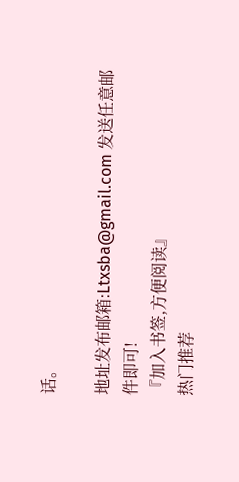话。

地址发布邮箱:Ltxsba@gmail.com 发送任意邮件即可!
『加入书签,方便阅读』
热门推荐